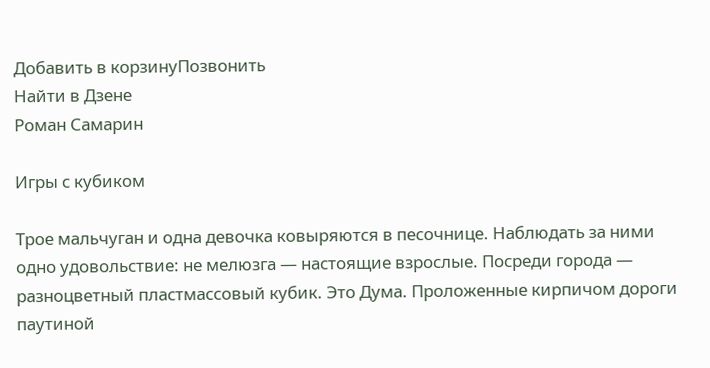Добавить в корзинуПозвонить
Найти в Дзене
Роман Самарин

Игры с кубиком

Трое мальчуган и одна девочка ковыряются в песочнице. Наблюдать за ними одно удовольствие: не мелюзга — настоящие взрослые. Посреди города — разноцветный пластмассовый кубик. Это Дума. Проложенные кирпичом дороги паутиной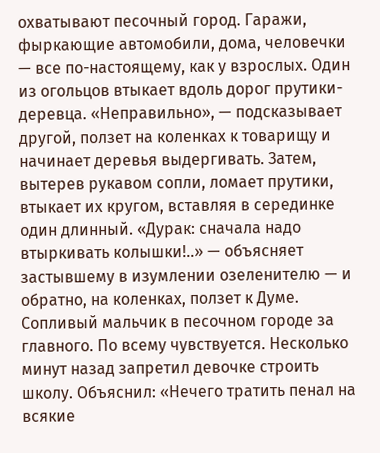охватывают песочный город. Гаражи, фыркающие автомобили, дома, человечки — все по-настоящему, как у взрослых. Один из огольцов втыкает вдоль дорог прутики-деревца. «Неправильно», — подсказывает другой, ползет на коленках к товарищу и начинает деревья выдергивать. Затем, вытерев рукавом сопли, ломает прутики, втыкает их кругом, вставляя в серединке один длинный. «Дурак: сначала надо втыркивать колышки!..» — объясняет застывшему в изумлении озеленителю — и обратно, на коленках, ползет к Думе. Сопливый мальчик в песочном городе за главного. По всему чувствуется. Несколько минут назад запретил девочке строить школу. Объяснил: «Нечего тратить пенал на всякие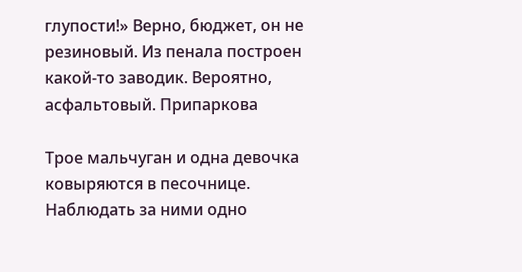глупости!» Верно, бюджет, он не резиновый. Из пенала построен какой-то заводик. Вероятно, асфальтовый. Припаркова

Трое мальчуган и одна девочка ковыряются в песочнице. Наблюдать за ними одно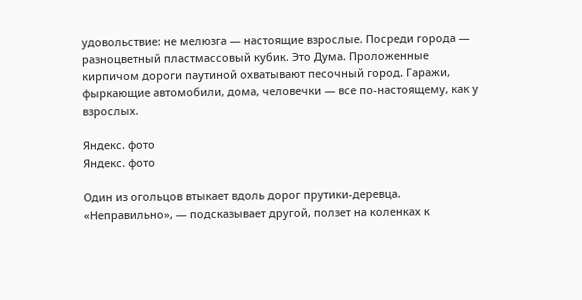удовольствие: не мелюзга — настоящие взрослые. Посреди города — разноцветный пластмассовый кубик. Это Дума. Проложенные кирпичом дороги паутиной охватывают песочный город. Гаражи, фыркающие автомобили, дома, человечки — все по-настоящему, как у взрослых.

Яндекс. фото
Яндекс. фото

Один из огольцов втыкает вдоль дорог прутики-деревца. «Неправильно», — подсказывает другой, ползет на коленках к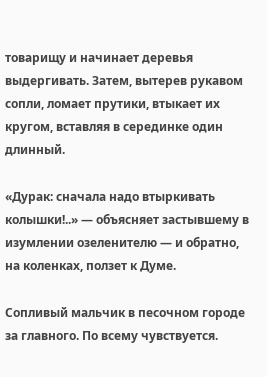товарищу и начинает деревья выдергивать. Затем, вытерев рукавом сопли, ломает прутики, втыкает их кругом, вставляя в серединке один длинный.

«Дурак: сначала надо втыркивать колышки!..» — объясняет застывшему в изумлении озеленителю — и обратно, на коленках, ползет к Думе.

Сопливый мальчик в песочном городе за главного. По всему чувствуется.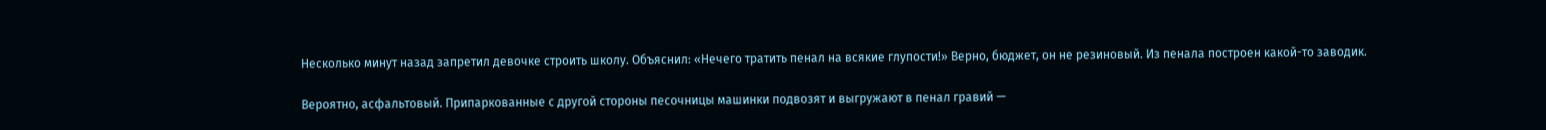Несколько минут назад запретил девочке строить школу. Объяснил: «Нечего тратить пенал на всякие глупости!» Верно, бюджет, он не резиновый. Из пенала построен какой-то заводик.

Вероятно, асфальтовый. Припаркованные с другой стороны песочницы машинки подвозят и выгружают в пенал гравий —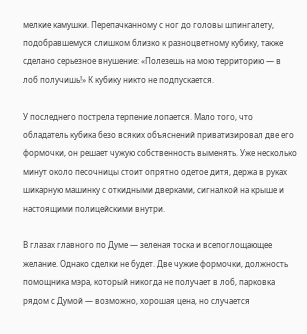мелкие камушки. Перепачканному с ног до головы шпингалету, подобравшемуся слишком близко к разноцветному кубику, также сделано серьезное внушение: «Полезешь на мою территорию — в лоб получишь!» К кубику никто не подпускается.

У последнего пострела терпение лопается. Мало того, что обладатель кубика безо всяких объяснений приватизировал две его формочки, он решает чужую собственность выменять. Уже несколько минут около песочницы стоит опрятно одетое дитя, держа в руках шикарную машинку с откидными дверками, сигналкой на крыше и настоящими полицейскими внутри.

В глазах главного по Думе — зеленая тоска и всепоглощающее желание. Однако сделки не будет. Две чужие формочки, должность помощника мэра, который никогда не получает в лоб, парковка рядом с Думой — возможно, хорошая цена, но случается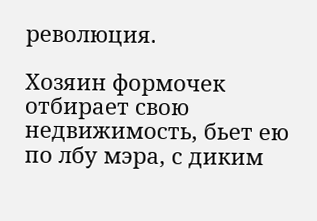революция.

Хозяин формочек отбирает свою недвижимость, бьет ею по лбу мэра, с диким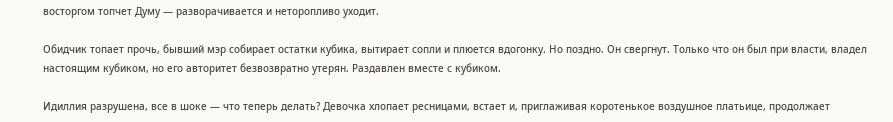восторгом топчет Думу — разворачивается и неторопливо уходит.

Обидчик топает прочь, бывший мэр собирает остатки кубика, вытирает сопли и плюется вдогонку. Но поздно. Он свергнут. Только что он был при власти, владел настоящим кубиком, но его авторитет безвозвратно утерян. Раздавлен вместе с кубиком.

Идиллия разрушена, все в шоке — что теперь делать? Девочка хлопает ресницами, встает и, приглаживая коротенькое воздушное платьице, продолжает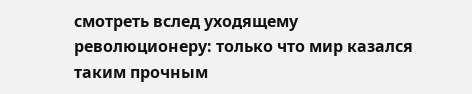смотреть вслед уходящему революционеру: только что мир казался таким прочным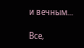и вечным...

Все,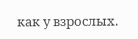как у взрослых.